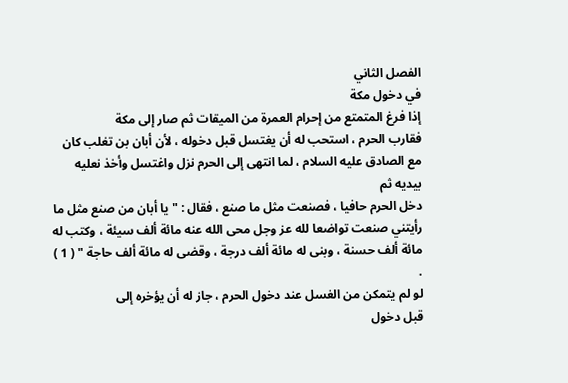الفصل الثاني
في دخول مكة
إذا فرغ المتمتع من إحرام العمرة من الميقات ثم صار إلى مكة
فقارب الحرم ، استحب له أن يغتسل قبل دخوله ، لأن أبان بن تغلب كان
مع الصادق عليه السلام ، لما انتهى إلى الحرم نزل واغتسل وأخذ نعليه بيديه ثم
دخل الحرم حافيا ، فصنعت مثل ما صنع ، فقال : " يا أبان من صنع مثل ما
رأيتني صنعت تواضعا لله عز وجل محى الله عنه مائة ألف سيئة ، وكتب له
مائة ألف حسنة ، وبنى له مائة ألف درجة ، وقضى له مائة ألف حاجة " ( 1 ) .
لو لم يتمكن من الغسل عند دخول الحرم ، جاز له أن يؤخره إلى
قبل دخول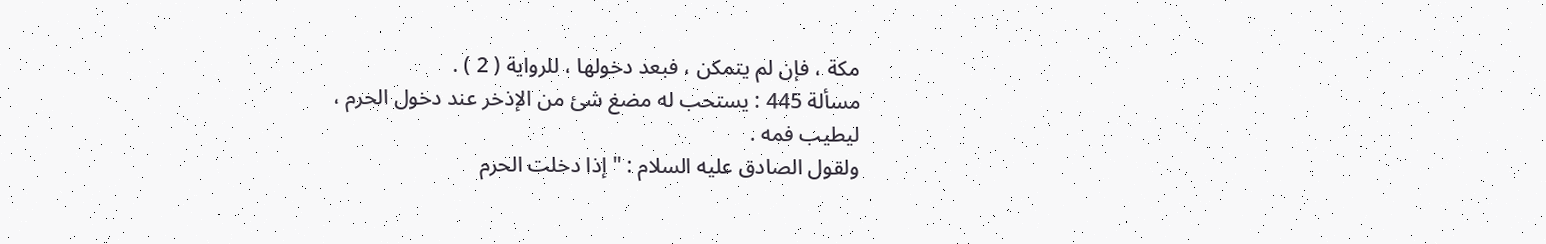مكة ، فإن لم يتمكن ، فبعد دخولها ، للرواية ( 2 ) .
مسألة 445 : يستحب له مضغ شئ من الإذخر عند دخول الحرم ،
ليطيب فمه .
ولقول الصادق عليه السلام : " إذا دخلت الحرم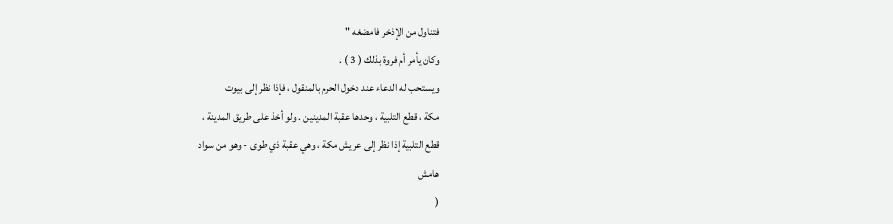فتناول من الإذخر فامضغه "
وكان يأمر أم فروة بذلك ( 3 ) .
ويستحب له الدعاء عند دخول الحرم بالمنقول ، فإذا نظر إلى بيوت
مكة ، قطع التلبية ، وحدها عقبة المدينين . ولو أخذ على طريق المدينة ،
قطع التلبية إذا نظر إلى عريش مكة ، وهي عقبة ذي طوى - وهو من سواد
هامش
(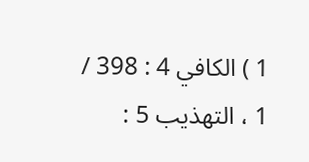1 ) الكافي 4 : 398 / 1 ، التهذيب 5 :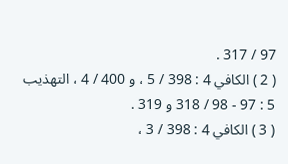97 / 317 .
( 2 ) الكافي 4 : 398 / 5 ، و 400 / 4 ، التهذيب 5 : 97 - 98 / 318 و 319 .
( 3 ) الكافي 4 : 398 / 3 ،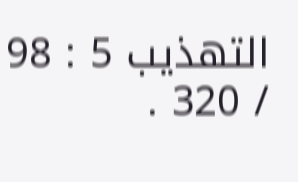التهذيب 5 : 98 / 320 .